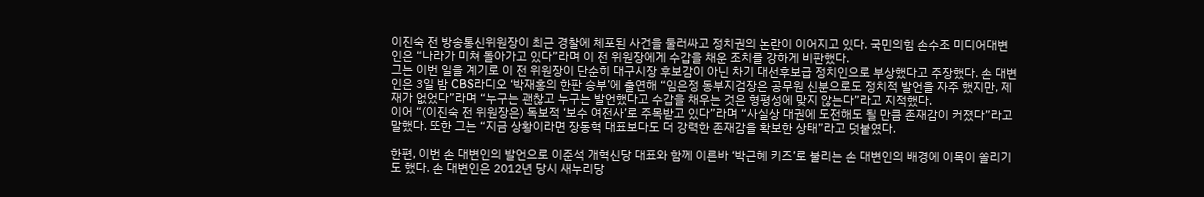이진숙 전 방송통신위원장이 최근 경찰에 체포된 사건을 둘러싸고 정치권의 논란이 이어지고 있다. 국민의힘 손수조 미디어대변인은 “나라가 미쳐 돌아가고 있다”라며 이 전 위원장에게 수갑을 채운 조치를 강하게 비판했다.
그는 이번 일을 계기로 이 전 위원장이 단순히 대구시장 후보감이 아닌 차기 대선후보급 정치인으로 부상했다고 주장했다. 손 대변인은 3일 밤 CBS라디오 ‘박재홍의 한판 승부’에 출연해 “임은정 동부지검장은 공무원 신분으로도 정치적 발언을 자주 했지만, 제재가 없었다”라며 “누구는 괜찮고 누구는 발언했다고 수갑을 채우는 것은 형평성에 맞지 않는다”라고 지적했다.
이어 “(이진숙 전 위원장은) 독보적 ‘보수 여전사’로 주목받고 있다”라며 “사실상 대권에 도전해도 될 만큼 존재감이 커졌다”라고 말했다. 또한 그는 “지금 상황이라면 장동혁 대표보다도 더 강력한 존재감을 확보한 상태”라고 덧붙였다.

한편, 이번 손 대변인의 발언으로 이준석 개혁신당 대표와 함께 이른바 ‘박근혜 키즈’로 불리는 손 대변인의 배경에 이목이 쏠리기도 했다. 손 대변인은 2012년 당시 새누리당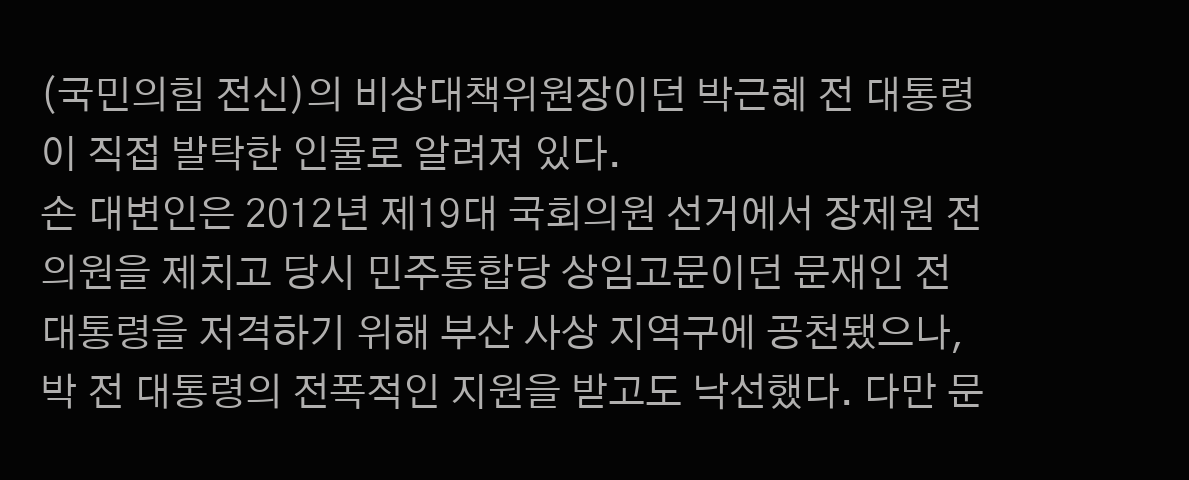(국민의힘 전신)의 비상대책위원장이던 박근혜 전 대통령이 직접 발탁한 인물로 알려져 있다.
손 대변인은 2012년 제19대 국회의원 선거에서 장제원 전 의원을 제치고 당시 민주통합당 상임고문이던 문재인 전 대통령을 저격하기 위해 부산 사상 지역구에 공천됐으나, 박 전 대통령의 전폭적인 지원을 받고도 낙선했다. 다만 문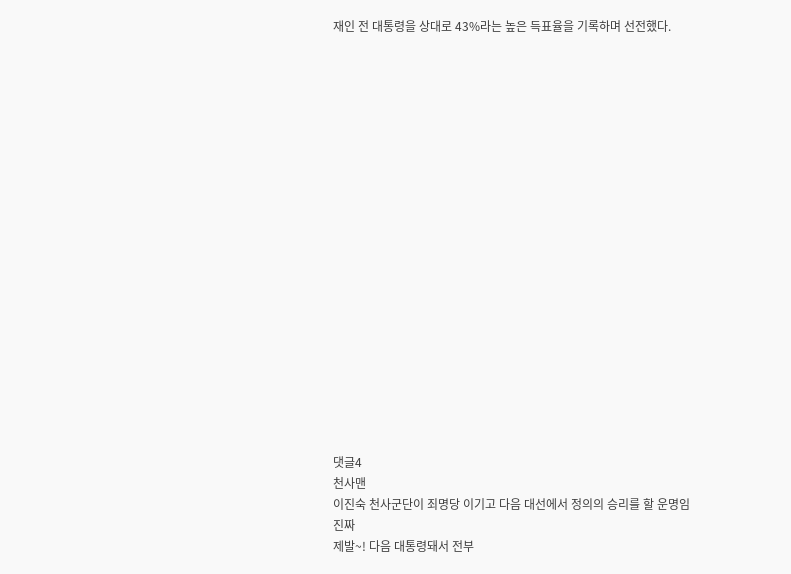재인 전 대통령을 상대로 43%라는 높은 득표율을 기록하며 선전했다.




















댓글4
천사맨
이진숙 천사군단이 죄명당 이기고 다음 대선에서 정의의 승리를 할 운명임
진짜
제발~! 다음 대통령돼서 전부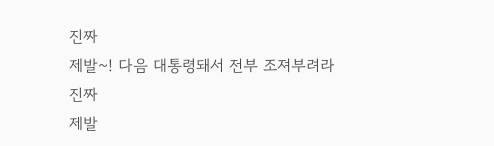진짜
제발~! 다음 대통령돼서 전부 조져부려라
진짜
제발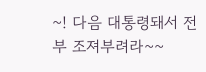~! 다음 대통령돼서 전부 조져부려라~~